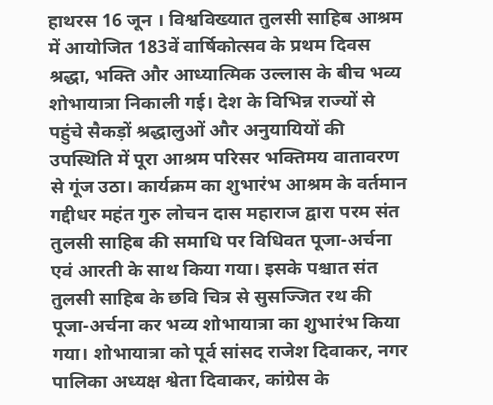हाथरस 16 जून । विश्वविख्यात तुलसी साहिब आश्रम में आयोजित 183वें वार्षिकोत्सव के प्रथम दिवस श्रद्धा, भक्ति और आध्यात्मिक उल्लास के बीच भव्य शोभायात्रा निकाली गई। देश के विभिन्न राज्यों से पहुंचे सैकड़ों श्रद्धालुओं और अनुयायियों की उपस्थिति में पूरा आश्रम परिसर भक्तिमय वातावरण से गूंज उठा। कार्यक्रम का शुभारंभ आश्रम के वर्तमान गद्दीधर महंत गुरु लोचन दास महाराज द्वारा परम संत तुलसी साहिब की समाधि पर विधिवत पूजा-अर्चना एवं आरती के साथ किया गया। इसके पश्चात संत तुलसी साहिब के छवि चित्र से सुसज्जित रथ की पूजा-अर्चना कर भव्य शोभायात्रा का शुभारंभ किया गया। शोभायात्रा को पूर्व सांसद राजेश दिवाकर, नगर पालिका अध्यक्ष श्वेता दिवाकर, कांग्रेस के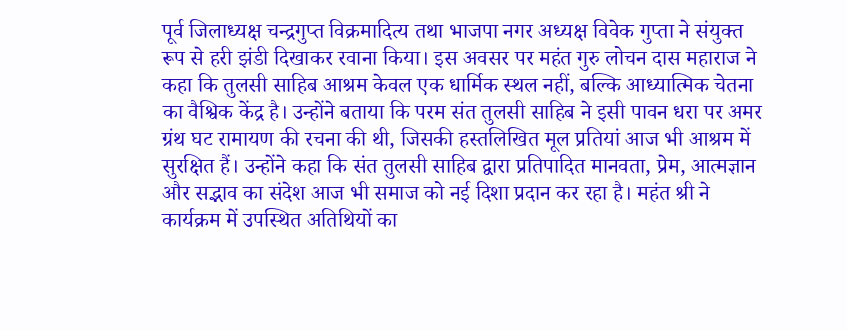पूर्व जिलाध्यक्ष चन्द्रगुप्त विक्रमादित्य तथा भाजपा नगर अध्यक्ष विवेक गुप्ता ने संयुक्त रूप से हरी झंडी दिखाकर रवाना किया। इस अवसर पर महंत गुरु लोचन दास महाराज ने कहा कि तुलसी साहिब आश्रम केवल एक धार्मिक स्थल नहीं, बल्कि आध्यात्मिक चेतना का वैश्विक केंद्र है। उन्होंने बताया कि परम संत तुलसी साहिब ने इसी पावन धरा पर अमर ग्रंथ घट रामायण की रचना की थी, जिसकी हस्तलिखित मूल प्रतियां आज भी आश्रम में सुरक्षित हैं। उन्होंने कहा कि संत तुलसी साहिब द्वारा प्रतिपादित मानवता, प्रेम, आत्मज्ञान और सद्भाव का संदेश आज भी समाज को नई दिशा प्रदान कर रहा है। महंत श्री ने कार्यक्रम में उपस्थित अतिथियों का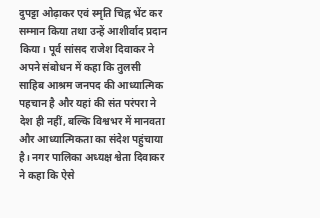दुपट्टा ओढ़ाकर एवं स्मृति चिह्न भेंट कर सम्मान किया तथा उन्हें आशीर्वाद प्रदान किया। पूर्व सांसद राजेश दिवाकर ने अपने संबोधन में कहा कि तुलसी साहिब आश्रम जनपद की आध्यात्मिक पहचान है और यहां की संत परंपरा ने देश ही नहीं, बल्कि विश्वभर में मानवता और आध्यात्मिकता का संदेश पहुंचाया है। नगर पालिका अध्यक्ष श्वेता दिवाकर ने कहा कि ऐसे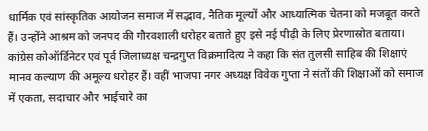धार्मिक एवं सांस्कृतिक आयोजन समाज में सद्भाव, नैतिक मूल्यों और आध्यात्मिक चेतना को मजबूत करते हैं। उन्होंने आश्रम को जनपद की गौरवशाली धरोहर बताते हुए इसे नई पीढ़ी के लिए प्रेरणास्रोत बताया। कांग्रेस कोऑर्डिनेटर एवं पूर्व जिलाध्यक्ष चन्द्रगुप्त विक्रमादित्य ने कहा कि संत तुलसी साहिब की शिक्षाएं मानव कल्याण की अमूल्य धरोहर हैं। वहीं भाजपा नगर अध्यक्ष विवेक गुप्ता ने संतों की शिक्षाओं को समाज में एकता, सदाचार और भाईचारे का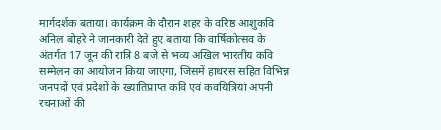मार्गदर्शक बताया। कार्यक्रम के दौरान शहर के वरिष्ठ आशुकवि अनिल बोहरे ने जानकारी देते हुए बताया कि वार्षिकोत्सव के अंतर्गत 17 जून की रात्रि 8 बजे से भव्य अखिल भारतीय कवि सम्मेलन का आयोजन किया जाएगा, जिसमें हाथरस सहित विभिन्न जनपदों एवं प्रदेशों के ख्यातिप्राप्त कवि एवं कवयित्रियां अपनी रचनाओं की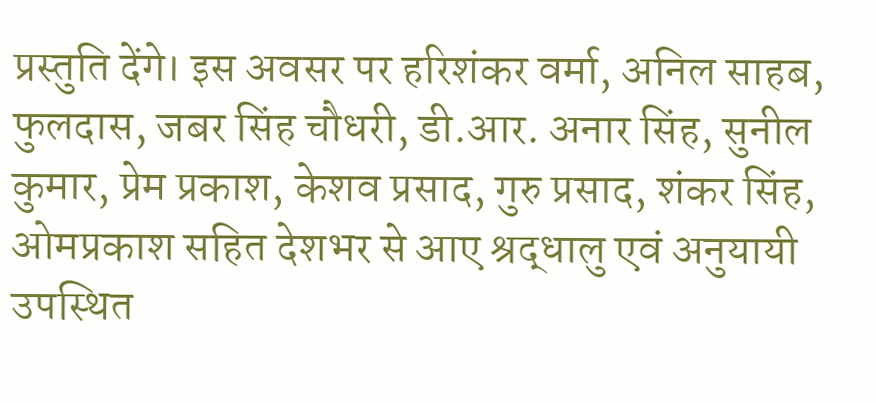प्रस्तुति देंगे। इस अवसर पर हरिशंकर वर्मा, अनिल साहब, फुलदास, जबर सिंह चौधरी, डी.आर. अनार सिंह, सुनील कुमार, प्रेम प्रकाश, केशव प्रसाद, गुरु प्रसाद, शंकर सिंह, ओमप्रकाश सहित देशभर से आए श्रद्धालु एवं अनुयायी उपस्थित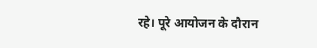रहे। पूरे आयोजन के दौरान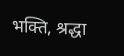भक्ति, श्रद्धा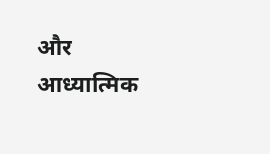और आध्यात्मिक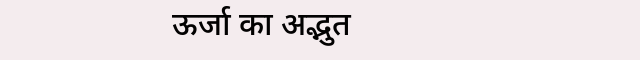ऊर्जा का अद्भुत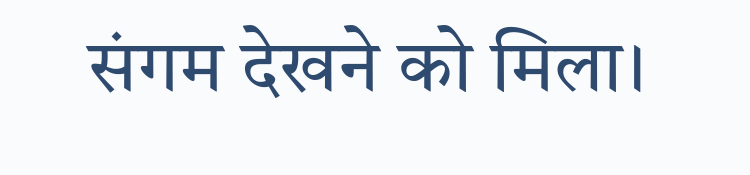संगम देखने को मिला।